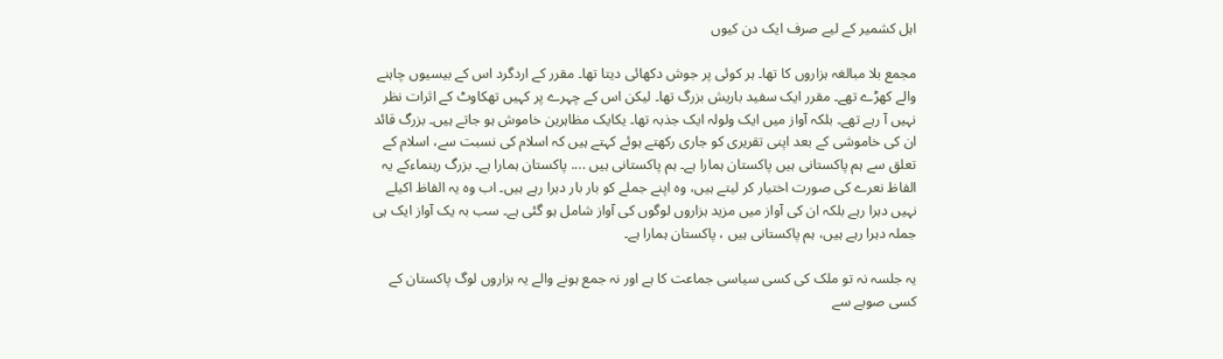اہل کشمیر کے لیے صرف ایک دن کیوں

مجمع بلا مبالغہ ہزاروں کا تھا۔ ہر کوئی پر جوش دکھائی دیتا تھا۔ مقرر کے اردگرد اس کے بیسیوں چاہنے والے کھڑے تھے۔ مقرر ایک سفید باریش بزرگ تھا۔ لیکن اس کے چہرے پر کہیں تھکاوٹ کے اثرات نظر نہیں آ رہے تھے۔ بلکہ آواز میں ایک ولولہ ایک جذبہ تھا۔ یکایک مظاہرین خاموش ہو جاتے ہیں۔ بزرگ قائد ان کی خاموشی کے بعد اپنی تقریری کو جاری رکھتے ہوئے کہتے ہیں کہ اسلام کی نسبت سے، اسلام کے تعلق سے ہم پاکستانی ہیں پاکستان ہمارا ہے۔ ہم پاکستانی ہیں .... پاکستان ہمارا ہے۔ بزرگ رہنماءکے یہ الفاظ نعرے کی صورت اختیار کر لیتے ہیں، وہ اپنے جملے کو بار بار دہرا رہے ہیں۔ اب وہ یہ الفاظ اکیلے نہیں دہرا رہے بلکہ ان کی آواز میں مزید ہزاروں لوگوں کی آواز شامل ہو گئی ہے۔ سب بہ یک آواز ایک ہی جملہ دہرا رہے ہیں، ہم پاکستانی ہیں ، پاکستان ہمارا ہے۔

یہ جلسہ نہ تو ملک کی کسی سیاسی جماعت کا ہے اور نہ جمع ہونے والے یہ ہزاروں لوگ پاکستان کے کسی صوبے سے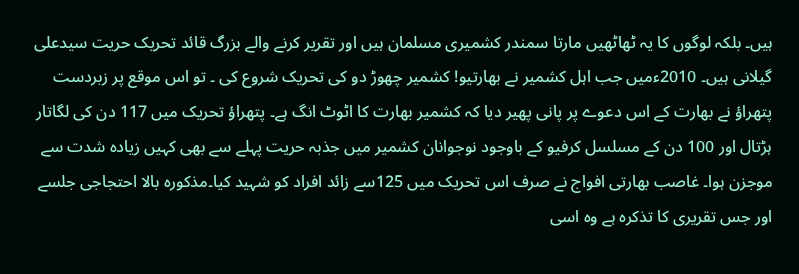ہیں۔ بلکہ لوگوں کا یہ ٹھاٹھیں مارتا سمندر کشمیری مسلمان ہیں اور تقریر کرنے والے بزرگ قائد تحریک حریت سیدعلی گیلانی ہیں۔ 2010ءمیں جب اہل کشمیر نے بھارتیو! کشمیر چھوڑ دو کی تحریک شروع کی ۔ تو اس موقع پر زبردست پتھراؤ نے بھارت کے اس دعوے پر پانی پھیر دیا کہ کشمیر بھارت کا اٹوٹ انگ ہے۔ پتھراؤ تحریک میں 117 دن کی لگاتار ہڑتال اور 100 دن کے مسلسل کرفیو کے باوجود نوجوانان کشمیر میں جذبہ حریت پہلے سے بھی کہیں زیادہ شدت سے موجزن ہوا۔ غاصب بھارتی افواج نے صرف اس تحریک میں 125سے زائد افراد کو شہید کیا۔مذکورہ بالا احتجاجی جلسے اور جس تقریری کا تذکرہ ہے وہ اسی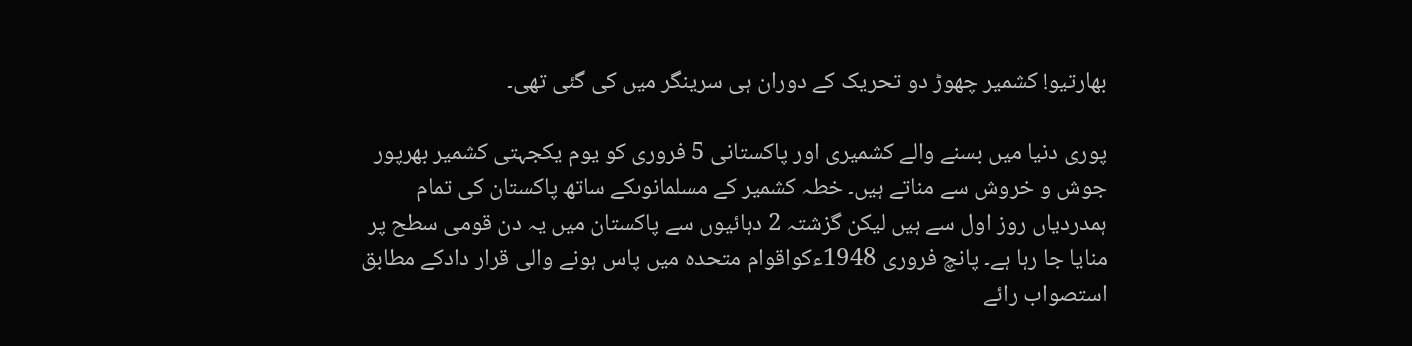بھارتیو! کشمیر چھوڑ دو تحریک کے دوران ہی سرینگر میں کی گئی تھی۔

پوری دنیا میں بسنے والے کشمیری اور پاکستانی 5 فروری کو یوم یکجہتی کشمیر بھرپور جوش و خروش سے مناتے ہیں۔ خطہ کشمیر کے مسلمانوںکے ساتھ پاکستان کی تمام ہمدردیاں روز اول سے ہیں لیکن گزشتہ 2 دہائیوں سے پاکستان میں یہ دن قومی سطح پر منایا جا رہا ہے۔ پانچ فروری 1948ءکواقوام متحدہ میں پاس ہونے والی قرار دادکے مطابق استصواب رائے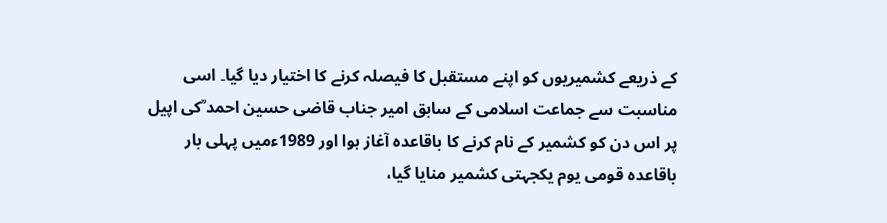کے ذریعے کشمیریوں کو اپنے مستقبل کا فیصلہ کرنے کا اختیار دیا گیا۔ اسی مناسبت سے جماعت اسلامی کے سابق امیر جناب قاضی حسین احمد ؒکی اپیل پر اس دن کو کشمیر کے نام کرنے کا باقاعدہ آغاز ہوا اور 1989ءمیں پہلی بار باقاعدہ قومی یوم یکجہتی کشمیر منایا گیا،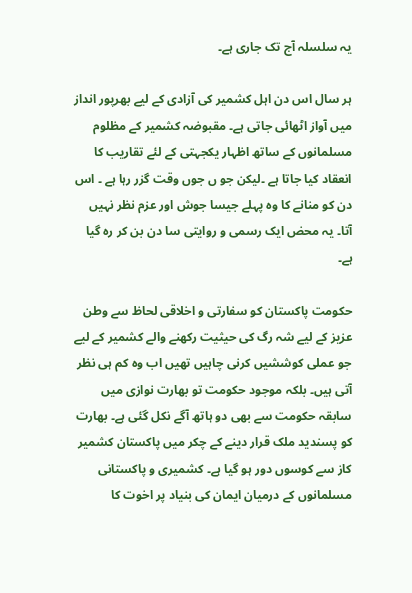یہ سلسلہ آج تک جاری ہے۔

ہر سال اس دن اہل کشمیر کی آزادی کے لیے بھرپور انداز میں آواز اٹھائی جاتی ہے۔ مقبوضہ کشمیر کے مظلوم مسلمانوں کے ساتھ اظہار یکجہتی کے لئے تقاریب کا انعقاد کیا جاتا ہے ۔لیکن جو ں جوں وقت گزر رہا ہے ۔ اس دن کو منانے کا وہ پہلے جیسا جوش اور عزم نظر نہیں آتا۔ یہ محض ایک رسمی و روایتی سا دن بن کر رہ گیا ہے۔

حکومت پاکستان کو سفارتی و اخلاقی لحاظ سے وطن عزیز کے لیے شہ رگ کی حیثیت رکھنے والے کشمیر کے لیے جو عملی کوششیں کرنی چاہیں تھیں اب وہ کم ہی نظر آتی ہیں۔ بلکہ موجود حکومت تو بھارت نوازی میں سابقہ حکومت سے بھی دو ہاتھ آگے نکل گئی ہے۔ بھارت کو پسندید ملک قرار دینے کے چکر میں پاکستان کشمیر کاز سے کوسوں دور ہو گیا ہے۔ کشمیری و پاکستانی مسلمانوں کے درمیان ایمان کی بنیاد پر اخوت کا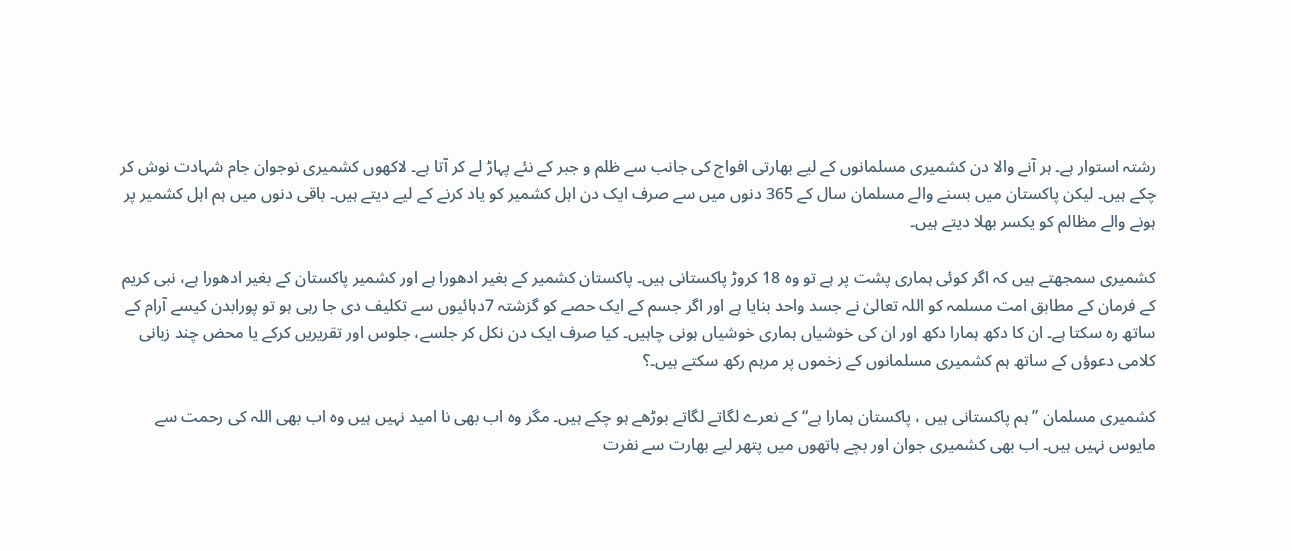رشتہ استوار ہے۔ ہر آنے والا دن کشمیری مسلمانوں کے لیے بھارتی افواج کی جانب سے ظلم و جبر کے نئے پہاڑ لے کر آتا ہے۔ لاکھوں کشمیری نوجوان جام شہادت نوش کر چکے ہیں۔ لیکن پاکستان میں بسنے والے مسلمان سال کے 365 دنوں میں سے صرف ایک دن اہل کشمیر کو یاد کرنے کے لیے دیتے ہیں۔ باقی دنوں میں ہم اہل کشمیر پر ہونے والے مظالم کو یکسر بھلا دیتے ہیں۔

کشمیری سمجھتے ہیں کہ اگر کوئی ہماری پشت پر ہے تو وہ 18 کروڑ پاکستانی ہیں۔ پاکستان کشمیر کے بغیر ادھورا ہے اور کشمیر پاکستان کے بغیر ادھورا ہے، نبی کریم کے فرمان کے مطابق امت مسلمہ کو اللہ تعالیٰ نے جسد واحد بنایا ہے اور اگر جسم کے ایک حصے کو گزشتہ 7دہائیوں سے تکلیف دی جا رہی ہو تو پورابدن کیسے آرام کے ساتھ رہ سکتا ہے۔ ان کا دکھ ہمارا دکھ اور ان کی خوشیاں ہماری خوشیاں ہونی چاہیں۔ کیا صرف ایک دن نکل کر جلسے، جلوس اور تقریریں کرکے یا محض چند زبانی کلامی دعوؤں کے ساتھ ہم کشمیری مسلمانوں کے زخموں پر مرہم رکھ سکتے ہیں۔؟

کشمیری مسلمان ”ہم پاکستانی ہیں ، پاکستان ہمارا ہے“ کے نعرے لگاتے لگاتے بوڑھے ہو چکے ہیں۔ مگر وہ اب بھی نا امید نہیں ہیں وہ اب بھی اللہ کی رحمت سے مایوس نہیں ہیں۔ اب بھی کشمیری جوان اور بچے ہاتھوں میں پتھر لیے بھارت سے نفرت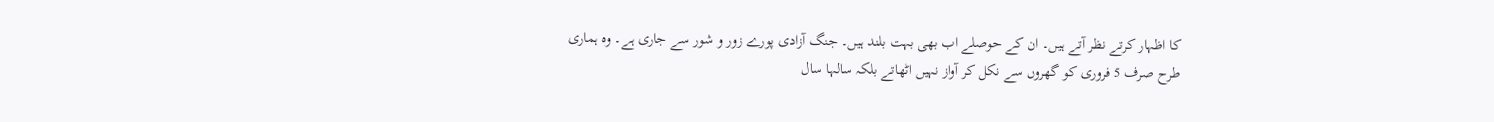کا اظہار کرتے نظر آتے ہیں۔ ان کے حوصلے اب بھی بہت بلند ہیں۔ جنگ آزادی پورے زور و شور سے جاری ہے۔ وہ ہماری طرح صرف 5 فروری کو گھروں سے نکل کر آواز نہیں اٹھاتے بلکہ سالہا سال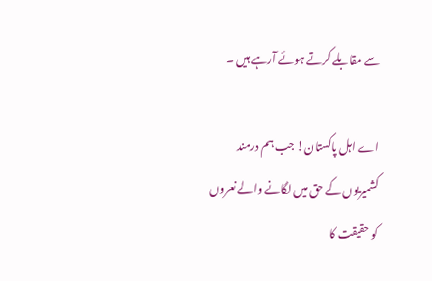سے مقابلے کرتے ہوئے آرہے ہیں ۔

اے اہل پاکستان! جب ہم درمند کشمیریوں کے حق میں لگانے والے نعروں کو حقیقت کا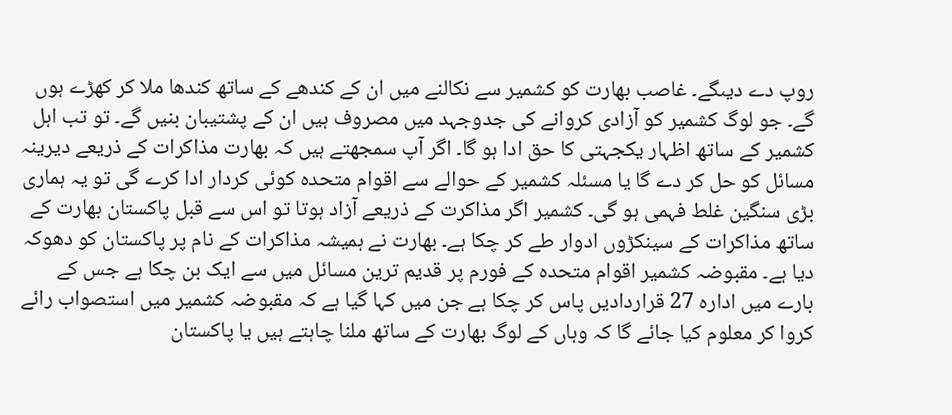روپ دے دیںگے۔ غاصب بھارت کو کشمیر سے نکالنے میں ان کے کندھے کے ساتھ کندھا ملا کر کھڑے ہوں گے۔ جو لوگ کشمیر کو آزادی کروانے کی جدوجہد میں مصروف ہیں ان کے پشتیبان بنیں گے۔ تو تب اہل کشمیر کے ساتھ اظہار یکجہتی کا حق ادا ہو گا۔ اگر آپ سمجھتے ہیں کہ بھارت مذاکرات کے ذریعے دیرینہ مسائل کو حل کر دے گا یا مسئلہ کشمیر کے حوالے سے اقوام متحدہ کوئی کردار ادا کرے گی تو یہ ہماری بڑی سنگین غلط فہمی ہو گی۔ کشمیر اگر مذاکرت کے ذریعے آزاد ہوتا تو اس سے قبل پاکستان بھارت کے ساتھ مذاکرات کے سینکڑوں ادوار طے کر چکا ہے۔ بھارت نے ہمیشہ مذاکرات کے نام پر پاکستان کو دھوکہ دیا ہے۔ مقبوضہ کشمیر اقوام متحدہ کے فورم پر قدیم ترین مسائل میں سے ایک بن چکا ہے جس کے بارے میں ادارہ 27 قراردادیں پاس کر چکا ہے جن میں کہا گیا ہے کہ مقبوضہ کشمیر میں استصواب رائے کروا کر معلوم کیا جائے گا کہ وہاں کے لوگ بھارت کے ساتھ ملنا چاہتے ہیں یا پاکستان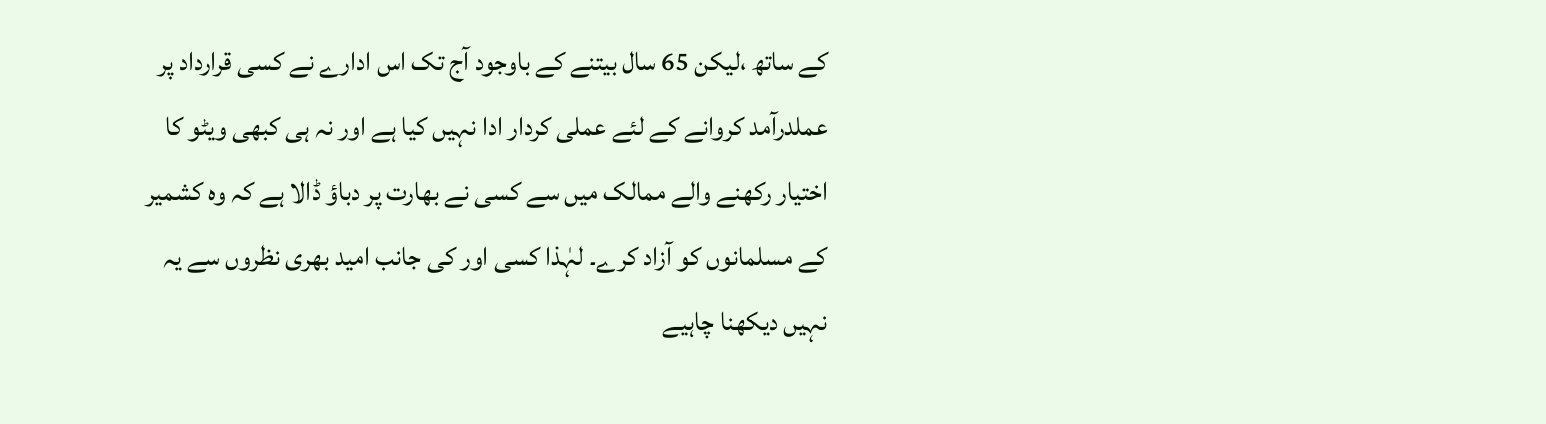کے ساتھ ،لیکن 65 سال بیتنے کے باوجود آج تک اس ادارے نے کسی قرارداد پر عملدرآمد کروانے کے لئے عملی کردار ادا نہیں کیا ہے اور نہ ہی کبھی ویٹو کا اختیار رکھنے والے ممالک میں سے کسی نے بھارت پر دباؤ ڈالا ہے کہ وہ کشمیر کے مسلمانوں کو آزاد کرے۔ لہٰذا کسی اور کی جانب امید بھری نظروں سے یہ نہیں دیکھنا چاہیے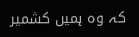کہ وہ ہمیں کشمیر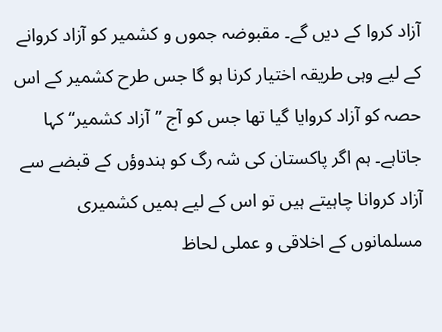آزاد کروا کے دیں گے۔ مقبوضہ جموں و کشمیر کو آزاد کروانے کے لیے وہی طریقہ اختیار کرنا ہو گا جس طرح کشمیر کے اس حصہ کو آزاد کروایا گیا تھا جس کو آج ”آزاد کشمیر“ کہا جاتاہے۔ ہم اگر پاکستان کی شہ رگ کو ہندوؤں کے قبضے سے آزاد کروانا چاہیتے ہیں تو اس کے لیے ہمیں کشمیری مسلمانوں کے اخلاقی و عملی لحاظ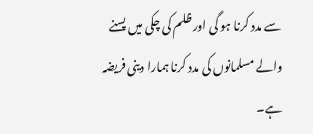سے مدد کرنا ہو گی اور ظلم کی چکی میں پسنے والے مسلمانوں کی مدد کرنا ہمارا دینی فریضہ ہے۔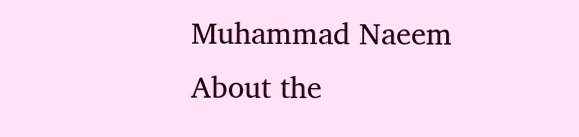Muhammad Naeem
About the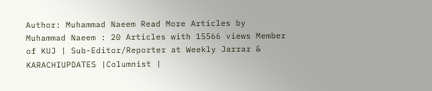Author: Muhammad Naeem Read More Articles by Muhammad Naeem : 20 Articles with 15566 views Member of KUJ | Sub-Editor/Reporter at Weekly Jarrar & KARACHIUPDATES |Columnist |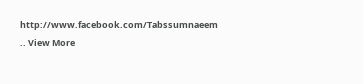http://www.facebook.com/Tabssumnaeem
.. View More